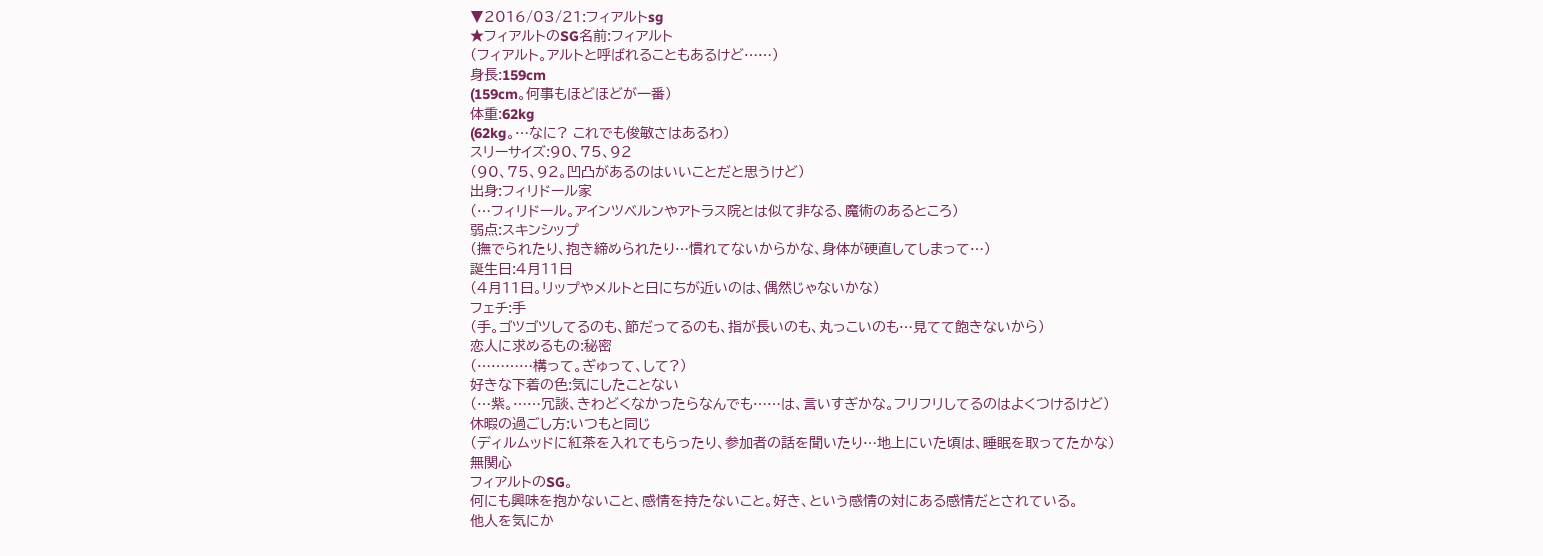▼2016/03/21:フィアルトsg
★フィアルトのSG名前:フィアルト
(フィアルト。アルトと呼ばれることもあるけど……)
身長:159cm
(159cm。何事もほどほどが一番)
体重:62kg
(62kg。…なに? これでも俊敏さはあるわ)
スリーサイズ:90、75、92
(90、75、92。凹凸があるのはいいことだと思うけど)
出身:フィリドール家
(…フィリドール。アインツベルンやアトラス院とは似て非なる、魔術のあるところ)
弱点:スキンシップ
(撫でられたり、抱き締められたり…慣れてないからかな、身体が硬直してしまって…)
誕生日:4月11日
(4月11日。リップやメルトと日にちが近いのは、偶然じゃないかな)
フェチ:手
(手。ゴツゴツしてるのも、節だってるのも、指が長いのも、丸っこいのも…見てて飽きないから)
恋人に求めるもの:秘密
(…………構って。ぎゅって、して?)
好きな下着の色:気にしたことない
(…紫。……冗談、きわどくなかったらなんでも……は、言いすぎかな。フリフリしてるのはよくつけるけど)
休暇の過ごし方:いつもと同じ
(ディルムッドに紅茶を入れてもらったり、参加者の話を聞いたり…地上にいた頃は、睡眠を取ってたかな)
無関心
フィアルトのSG。
何にも興味を抱かないこと、感情を持たないこと。好き、という感情の対にある感情だとされている。
他人を気にか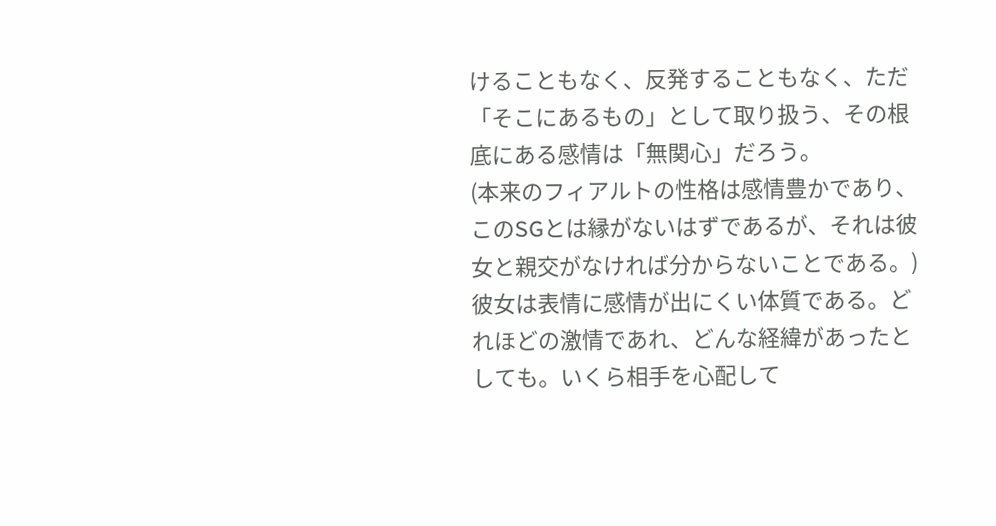けることもなく、反発することもなく、ただ「そこにあるもの」として取り扱う、その根底にある感情は「無関心」だろう。
(本来のフィアルトの性格は感情豊かであり、このSGとは縁がないはずであるが、それは彼女と親交がなければ分からないことである。)
彼女は表情に感情が出にくい体質である。どれほどの激情であれ、どんな経緯があったとしても。いくら相手を心配して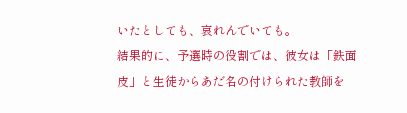いたとしても、哀れんでいても。
結果的に、予選時の役割では、彼女は「鉄面皮」と生徒からあだ名の付けられた教師を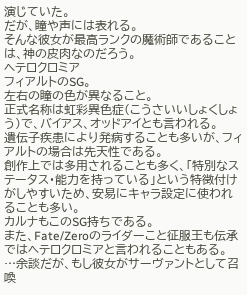演じていた。
だが、瞳や声には表れる。
そんな彼女が最高ランクの魔術師であることは、神の皮肉なのだろう。
ヘテロクロミア
フィアルトのSG。
左右の瞳の色が異なること。
正式名称は虹彩異色症(こうさいいしょくしょう)で、バイアス、オッドアイとも言われる。
遺伝子疾患により発病することも多いが、フィアルトの場合は先天性である。
創作上では多用されることも多く、「特別なステータス・能力を持っている」という特徴付けがしやすいため、安易にキャラ設定に使われることも多い。
カルナもこのSG持ちである。
また、Fate/Zeroのライダーこと征服王も伝承ではヘテロクロミアと言われることもある。
…余談だが、もし彼女がサーヴァントとして召喚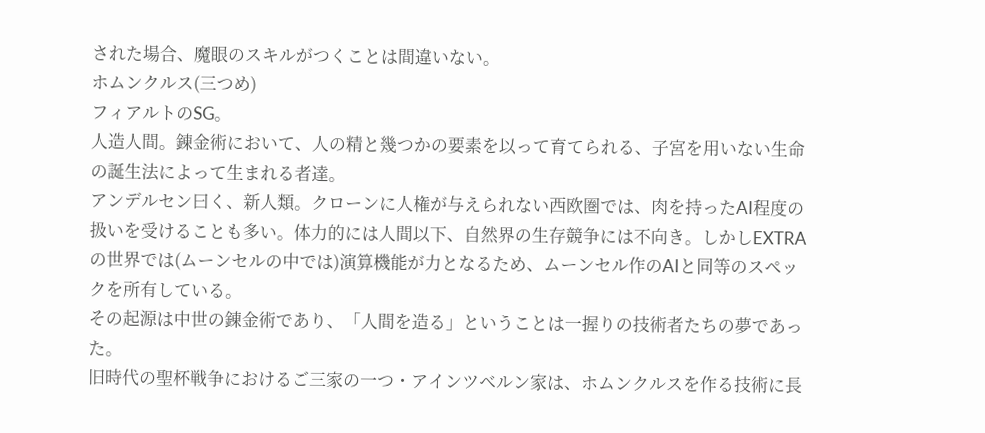された場合、魔眼のスキルがつくことは間違いない。
ホムンクルス(三つめ)
フィアルトのSG。
人造人間。錬金術において、人の精と幾つかの要素を以って育てられる、子宮を用いない生命の誕生法によって生まれる者達。
アンデルセン曰く、新人類。クローンに人権が与えられない西欧圏では、肉を持ったAI程度の扱いを受けることも多い。体力的には人間以下、自然界の生存競争には不向き。しかしEXTRAの世界では(ムーンセルの中では)演算機能が力となるため、ムーンセル作のAIと同等のスペックを所有している。
その起源は中世の錬金術であり、「人間を造る」ということは一握りの技術者たちの夢であった。
旧時代の聖杯戦争におけるご三家の一つ・アインツベルン家は、ホムンクルスを作る技術に長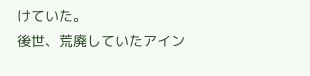けていた。
後世、荒廃していたアイン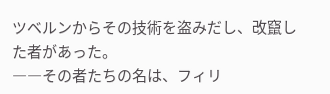ツベルンからその技術を盗みだし、改竄した者があった。
――その者たちの名は、フィリ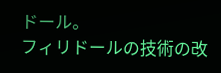ドール。
フィリドールの技術の改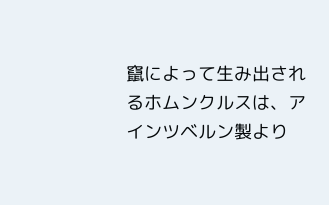竄によって生み出されるホムンクルスは、アインツベルン製より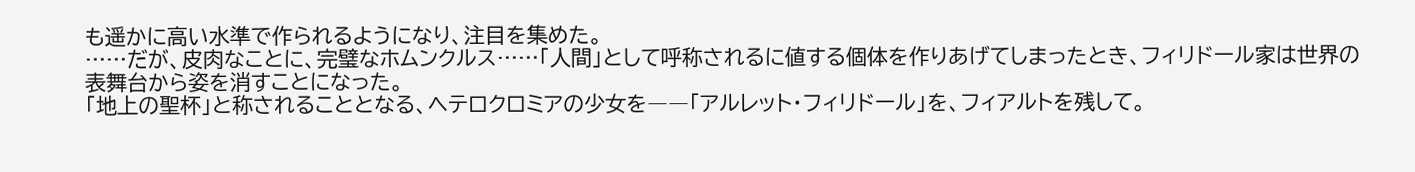も遥かに高い水準で作られるようになり、注目を集めた。
……だが、皮肉なことに、完璧なホムンクルス……「人間」として呼称されるに値する個体を作りあげてしまったとき、フィリドール家は世界の表舞台から姿を消すことになった。
「地上の聖杯」と称されることとなる、ヘテロクロミアの少女を――「アルレット・フィリドール」を、フィアルトを残して。